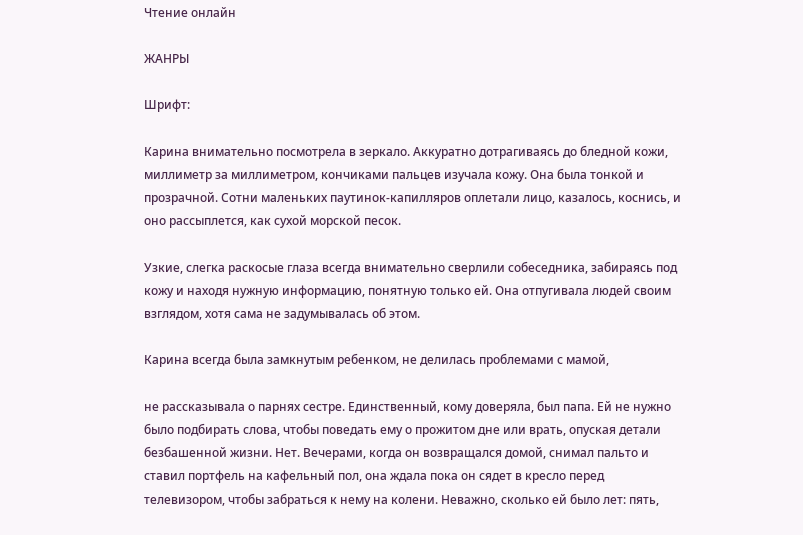Чтение онлайн

ЖАНРЫ

Шрифт:

Карина внимательно посмотрела в зеркало. Аккуратно дотрагиваясь до бледной кожи, миллиметр за миллиметром, кончиками пальцев изучала кожу. Она была тонкой и прозрачной. Сотни маленьких паутинок-капилляров оплетали лицо, казалось, коснись, и оно рассыплется, как сухой морской песок.

Узкие, слегка раскосые глаза всегда внимательно сверлили собеседника, забираясь под кожу и находя нужную информацию, понятную только ей. Она отпугивала людей своим взглядом, хотя сама не задумывалась об этом.

Карина всегда была замкнутым ребенком, не делилась проблемами с мамой,

не рассказывала о парнях сестре. Единственный, кому доверяла, был папа. Ей не нужно было подбирать слова, чтобы поведать ему о прожитом дне или врать, опуская детали безбашенной жизни. Нет. Вечерами, когда он возвращался домой, снимал пальто и ставил портфель на кафельный пол, она ждала пока он сядет в кресло перед телевизором, чтобы забраться к нему на колени. Неважно, сколько ей было лет: пять,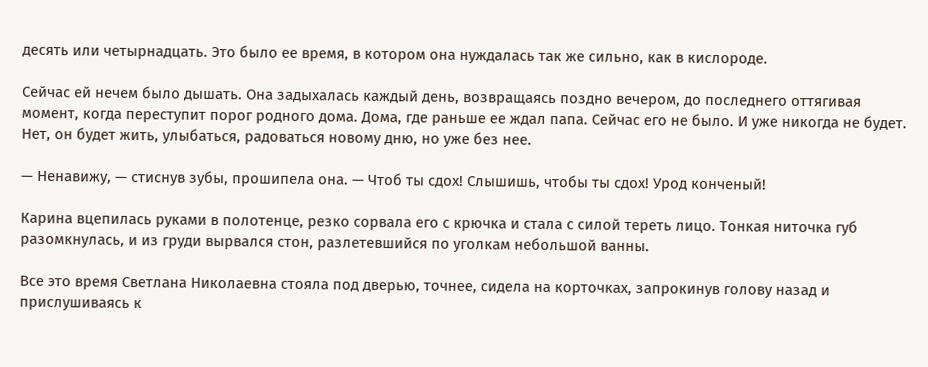десять или четырнадцать. Это было ее время, в котором она нуждалась так же сильно, как в кислороде.

Сейчас ей нечем было дышать. Она задыхалась каждый день, возвращаясь поздно вечером, до последнего оттягивая момент, когда переступит порог родного дома. Дома, где раньше ее ждал папа. Сейчас его не было. И уже никогда не будет. Нет, он будет жить, улыбаться, радоваться новому дню, но уже без нее.

— Ненавижу, — стиснув зубы, прошипела она. — Чтоб ты сдох! Слышишь, чтобы ты сдох! Урод конченый!

Карина вцепилась руками в полотенце, резко сорвала его с крючка и стала с силой тереть лицо. Тонкая ниточка губ разомкнулась, и из груди вырвался стон, разлетевшийся по уголкам небольшой ванны.

Все это время Светлана Николаевна стояла под дверью, точнее, сидела на корточках, запрокинув голову назад и прислушиваясь к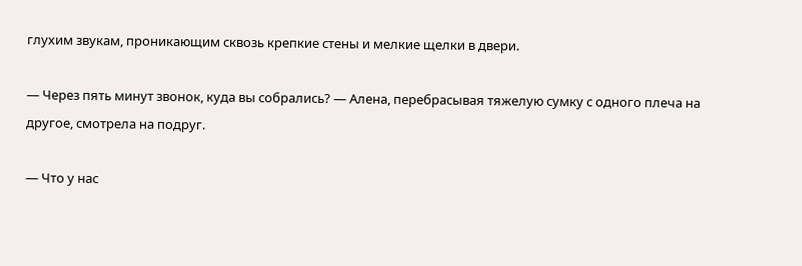глухим звукам, проникающим сквозь крепкие стены и мелкие щелки в двери.

— Через пять минут звонок, куда вы собрались? — Алена, перебрасывая тяжелую сумку с одного плеча на другое, смотрела на подруг.

— Что у нас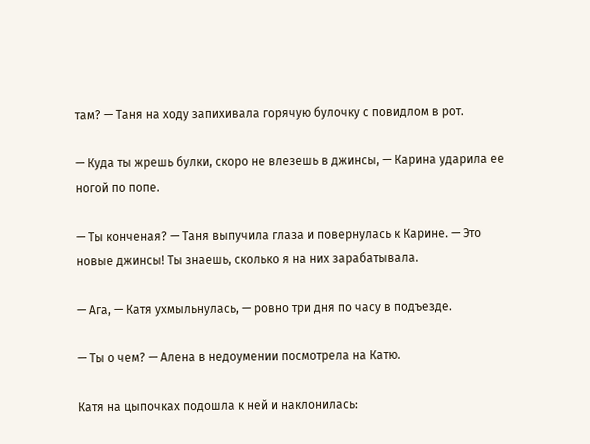там? — Таня на ходу запихивала горячую булочку с повидлом в рот.

— Куда ты жрешь булки, скоро не влезешь в джинсы, — Карина ударила ее ногой по попе.

— Ты конченая? — Таня выпучила глаза и повернулась к Карине. — Это новые джинсы! Ты знаешь, сколько я на них зарабатывала.

— Ага, — Катя ухмыльнулась, — ровно три дня по часу в подъезде.

— Ты о чем? — Алена в недоумении посмотрела на Катю.

Катя на цыпочках подошла к ней и наклонилась: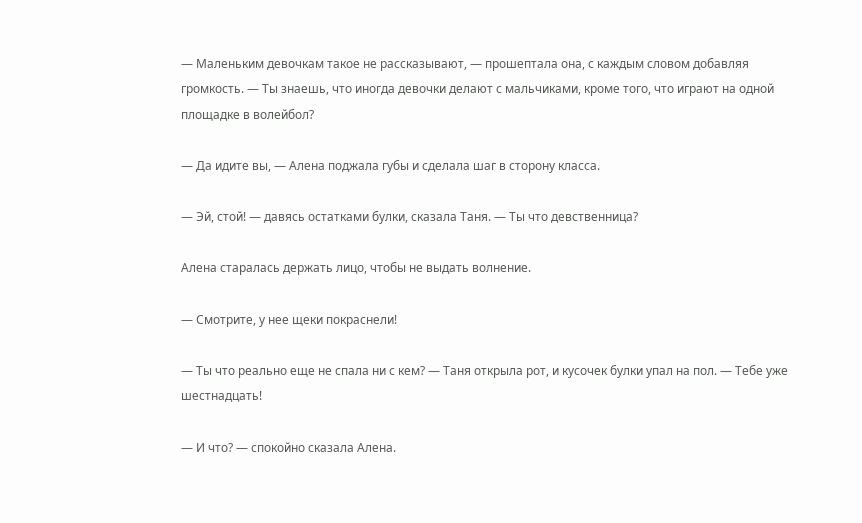— Маленьким девочкам такое не рассказывают, — прошептала она, с каждым словом добавляя громкость. — Ты знаешь, что иногда девочки делают с мальчиками, кроме того, что играют на одной площадке в волейбол?

— Да идите вы, — Алена поджала губы и сделала шаг в сторону класса.

— Эй, стой! — давясь остатками булки, сказала Таня. — Ты что девственница?

Алена старалась держать лицо, чтобы не выдать волнение.

— Смотрите, у нее щеки покраснели!

— Ты что реально еще не спала ни с кем? — Таня открыла рот, и кусочек булки упал на пол. — Тебе уже шестнадцать!

— И что? — спокойно сказала Алена.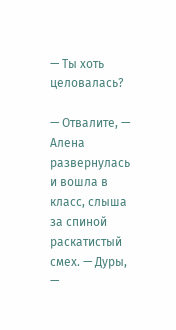— Ты хоть целовалась?

— Отвалите, — Алена развернулась и вошла в класс, слыша за спиной раскатистый смех. — Дуры, —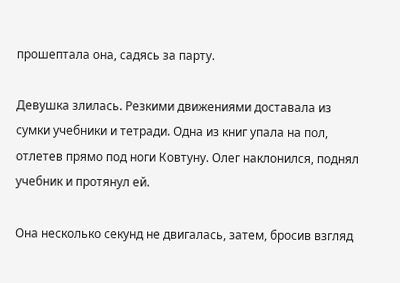прошептала она, садясь за парту.

Девушка злилась. Резкими движениями доставала из сумки учебники и тетради. Одна из книг упала на пол, отлетев прямо под ноги Ковтуну. Олег наклонился, поднял учебник и протянул ей.

Она несколько секунд не двигалась, затем, бросив взгляд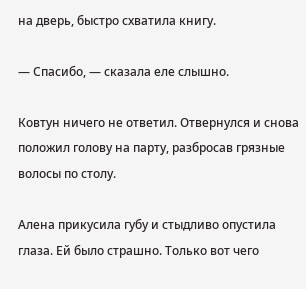на дверь, быстро схватила книгу.

— Спасибо, — сказала еле слышно.

Ковтун ничего не ответил. Отвернулся и снова положил голову на парту, разбросав грязные волосы по столу.

Алена прикусила губу и стыдливо опустила глаза. Ей было страшно. Только вот чего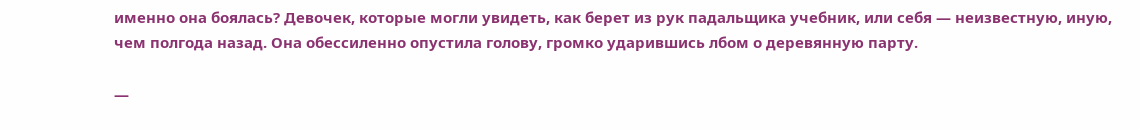именно она боялась? Девочек, которые могли увидеть, как берет из рук падальщика учебник, или себя — неизвестную, иную, чем полгода назад. Она обессиленно опустила голову, громко ударившись лбом о деревянную парту.

—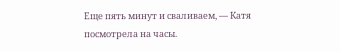Еще пять минут и сваливаем, — Катя посмотрела на часы.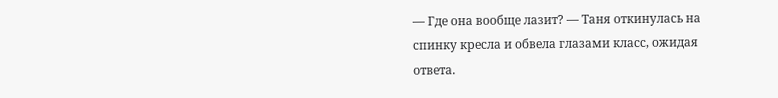— Где она вообще лазит? — Таня откинулась на спинку кресла и обвела глазами класс, ожидая ответа.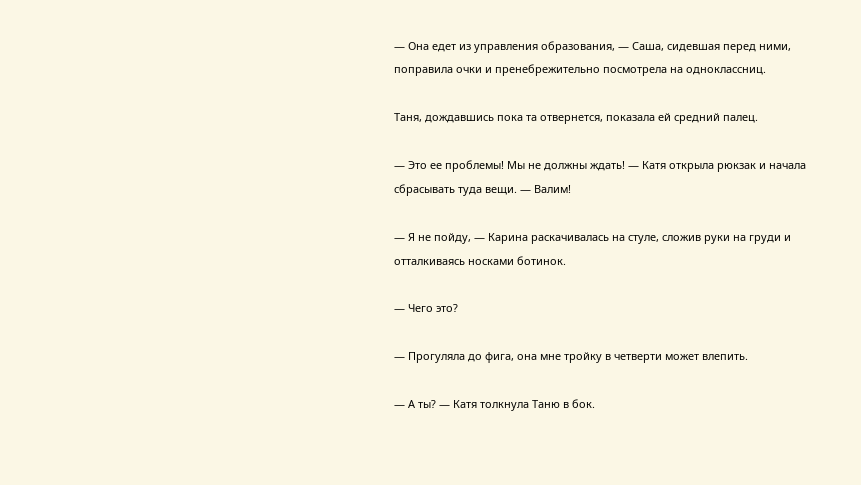— Она едет из управления образования, — Саша, сидевшая перед ними, поправила очки и пренебрежительно посмотрела на одноклассниц.

Таня, дождавшись пока та отвернется, показала ей средний палец.

— Это ее проблемы! Мы не должны ждать! — Катя открыла рюкзак и начала сбрасывать туда вещи. — Валим!

— Я не пойду, — Карина раскачивалась на стуле, сложив руки на груди и отталкиваясь носками ботинок.

— Чего это?

— Прогуляла до фига, она мне тройку в четверти может влепить.

— А ты? — Катя толкнула Таню в бок.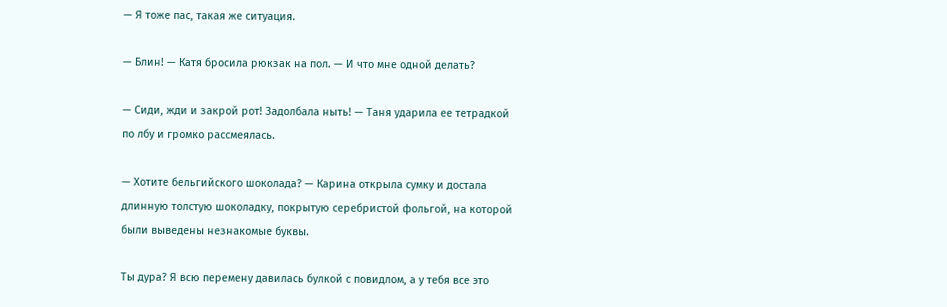— Я тоже пас, такая же ситуация.

— Блин! — Катя бросила рюкзак на пол. — И что мне одной делать?

— Сиди, жди и закрой рот! Задолбала ныть! — Таня ударила ее тетрадкой по лбу и громко рассмеялась.

— Хотите бельгийского шоколада? — Карина открыла сумку и достала длинную толстую шоколадку, покрытую серебристой фольгой, на которой были выведены незнакомые буквы.

Ты дура? Я всю перемену давилась булкой с повидлом, а у тебя все это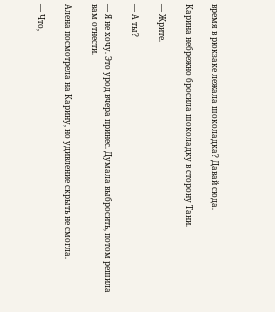время в рюкзаке лежала шоколадка? Давай сюда.

Карина небрежно бросила шоколадку в сторону Тани.

— Жрите.

— А ты?

— Я не хочу. Это урод вчера принес. Думала выбросить, потом решила вам отнести.

Алена посмотрела на Карину, но удивление скрыть не смогла.

— Что,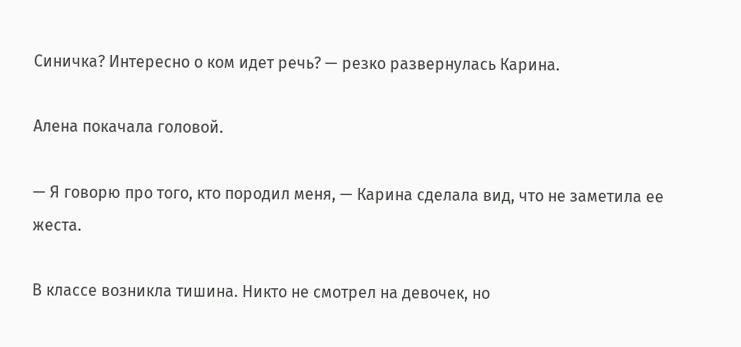Синичка? Интересно о ком идет речь? — резко развернулась Карина.

Алена покачала головой.

— Я говорю про того, кто породил меня, — Карина сделала вид, что не заметила ее жеста.

В классе возникла тишина. Никто не смотрел на девочек, но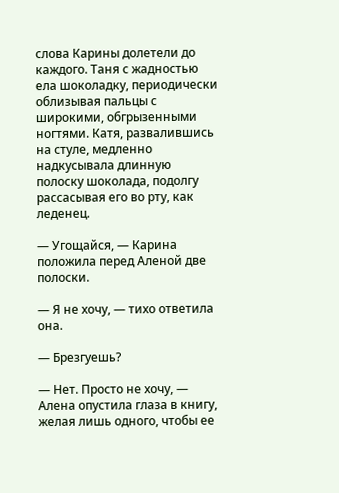слова Карины долетели до каждого. Таня с жадностью ела шоколадку, периодически облизывая пальцы с широкими, обгрызенными ногтями. Катя, развалившись на стуле, медленно надкусывала длинную полоску шоколада, подолгу рассасывая его во рту, как леденец.

— Угощайся, — Карина положила перед Аленой две полоски.

— Я не хочу, — тихо ответила она.

— Брезгуешь?

— Нет. Просто не хочу, — Алена опустила глаза в книгу, желая лишь одного, чтобы ее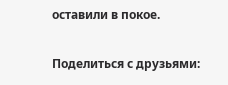оставили в покое.

Поделиться с друзьями: